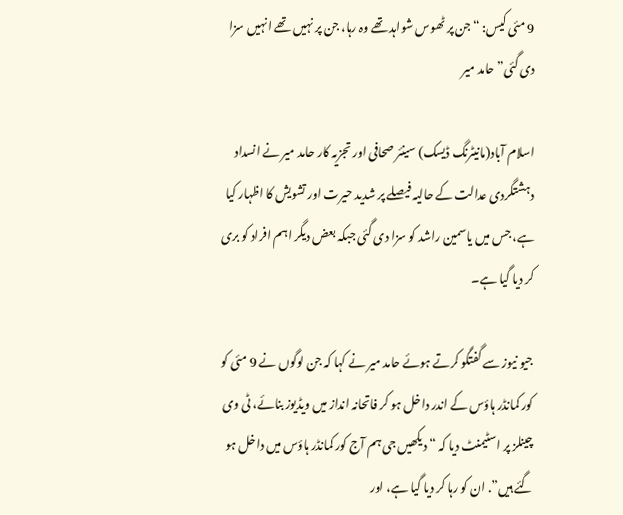9 مئی کیس: “جن پر ٹھوس شواہد تھے وہ رہا، جن پر نہیں تھے انہیں سزا دی گئی” حامد میر

اسلام آباد(مانیٹرنگ ڈیسک) سینئر صحافی اور تجزیہ کار حامد میر نے انسداد دہشتگردی عدالت کے حالیہ فیصلے پر شدید حیرت اور تشویش کا اظہار کیا ہے، جس میں یاسمین راشد کو سزا دی گئی جبکہ بعض دیگر اہم افراد کو بری کر دیا گیا ہے۔

جیو نیوز سے گفتگو کرتے ہوئے حامد میر نے کہا کہ جن لوگوں نے 9 مئی کو کور کمانڈر ہاؤس کے اندر داخل ہو کر فاتحانہ انداز میں ویڈیوز بنائے، ٹی وی چینلز پر اسٹیمنٹ دیا کہ “دیکھیں جی ہم آج کور کمانڈر ہاؤس میں داخل ہو گئے ہیں”. ان کو رہا کر دیا گیا ہے، اور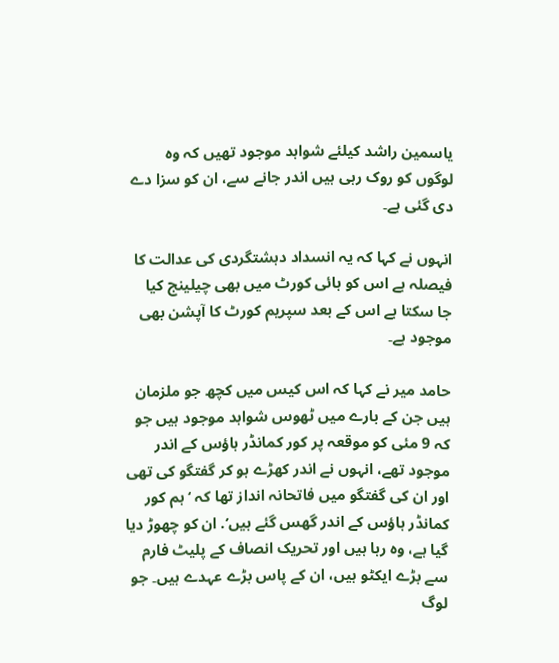یاسمین راشد کیلئے شواہد موجود تھیں کہ وہ لوگوں کو روک رہی ہیں اندر جانے سے، ان کو سزا دے دی گئی ہے۔

انہوں نے کہا کہ یہ انسداد دہشتگردی کی عدالت کا فیصلہ ہے اس کو ہائی کورٹ میں بھی چیلینج کیا جا سکتا ہے اس کے بعد سپریم کورٹ کا آپشن بھی موجود ہے۔

حامد میر نے کہا کہ اس کیس میں کچھ جو ملزمان ہیں جن کے بارے میں ٹھوس شواہد موجود ہیں جو کہ 9 مئی کو موقعہ پر کور کمانڈر ہاؤس کے اندر موجود تھے، انہوں نے اندر کھڑے ہو کر گفتگو کی تھی اور ان کی گفتگو میں فاتحانہ انداز تھا کہ ‘ہم کور کمانڈر ہاؤس کے اندر گھس گئے ہیں’. ان کو چھوڑ دیا گیا ہے، وہ رہا ہیں اور تحریک انصاف کے پلیٹ فارم سے بڑے ایکٹو ہیں، ان کے پاس بڑے عہدے ہیں۔ جو لوگ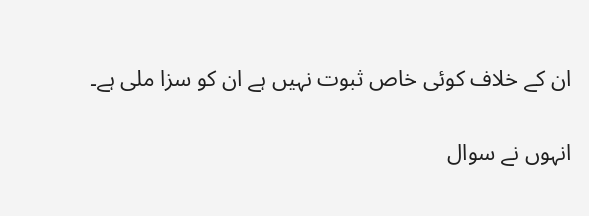ان کے خلاف کوئی خاص ثبوت نہیں ہے ان کو سزا ملی ہے۔

انہوں نے سوال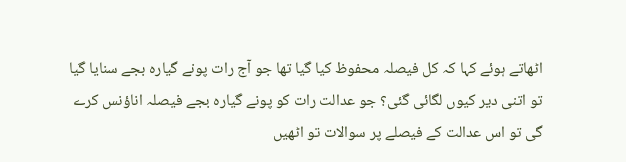اٹھاتے ہوئے کہا کہ کل فیصلہ محفوظ کیا گیا تھا جو آج رات پونے گیارہ بجے سنایا گیا تو اتنی دیر کیوں لگائی گئی؟ جو عدالت رات کو پونے گیارہ بجے فیصلہ اناؤنس کرے گی تو اس عدالت کے فیصلے پر سوالات تو اٹھیں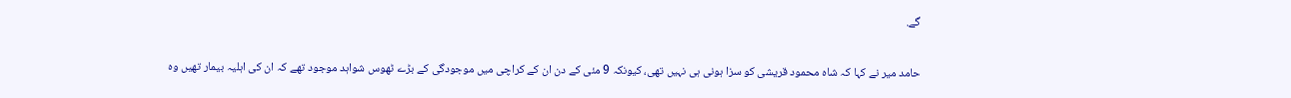گے.

حامد میر نے کہا کہ شاہ محمود قریشی کو سزا ہونی ہی نہیں تھی، کیونکہ 9 مئی کے دن ان کے کراچی میں موجودگی کے بڑے ٹھوس شواہد موجود تھے کہ ان کی اہلیہ بیمار تھیں وہ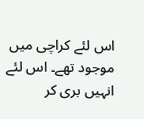اس لئے کراچی میں موجود تھے۔ اس لئے انہیں بری کر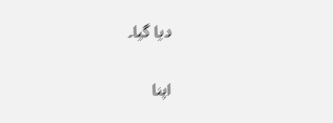دیا گیا۔

اپنا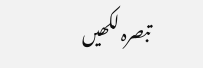تبصرہ لکھیں